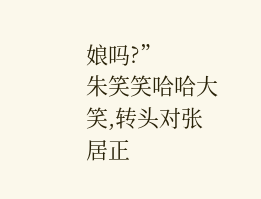娘吗?”
朱笑笑哈哈大笑,转头对张居正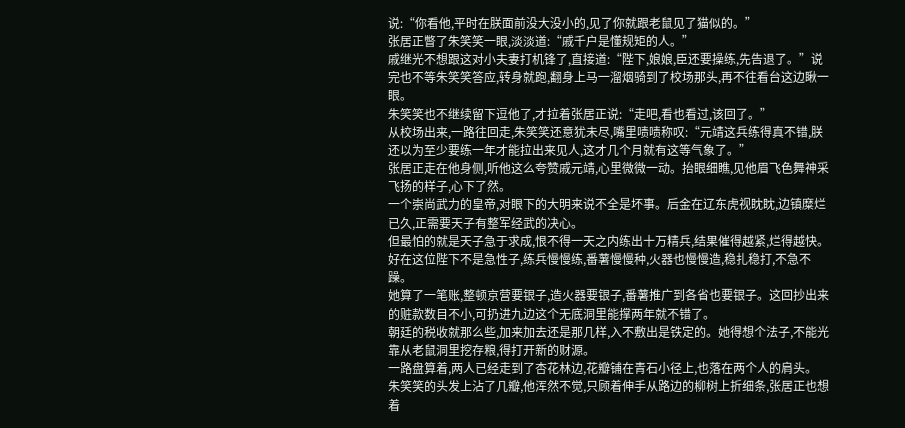说:“你看他,平时在朕面前没大没小的,见了你就跟老鼠见了猫似的。”
张居正瞥了朱笑笑一眼,淡淡道:“戚千户是懂规矩的人。”
戚继光不想跟这对小夫妻打机锋了,直接道:“陛下,娘娘,臣还要操练,先告退了。”说完也不等朱笑笑答应,转身就跑,翻身上马一溜烟骑到了校场那头,再不往看台这边瞅一眼。
朱笑笑也不继续留下逗他了,才拉着张居正说:“走吧,看也看过,该回了。”
从校场出来,一路往回走,朱笑笑还意犹未尽,嘴里啧啧称叹:“元靖这兵练得真不错,朕还以为至少要练一年才能拉出来见人,这才几个月就有这等气象了。”
张居正走在他身侧,听他这么夸赞戚元靖,心里微微一动。抬眼细瞧,见他眉飞色舞神采飞扬的样子,心下了然。
一个崇尚武力的皇帝,对眼下的大明来说不全是坏事。后金在辽东虎视眈眈,边镇糜烂已久,正需要天子有整军经武的决心。
但最怕的就是天子急于求成,恨不得一天之内练出十万精兵,结果催得越紧,烂得越快。好在这位陛下不是急性子,练兵慢慢练,番薯慢慢种,火器也慢慢造,稳扎稳打,不急不躁。
她算了一笔账,整顿京营要银子,造火器要银子,番薯推广到各省也要银子。这回抄出来的赃款数目不小,可扔进九边这个无底洞里能撑两年就不错了。
朝廷的税收就那么些,加来加去还是那几样,入不敷出是铁定的。她得想个法子,不能光靠从老鼠洞里挖存粮,得打开新的财源。
一路盘算着,两人已经走到了杏花林边,花瓣铺在青石小径上,也落在两个人的肩头。
朱笑笑的头发上沾了几瓣,他浑然不觉,只顾着伸手从路边的柳树上折细条,张居正也想着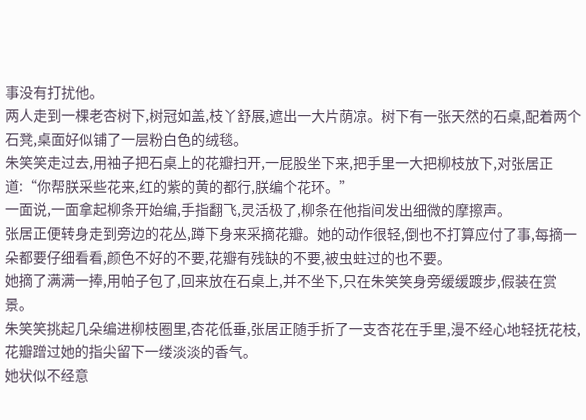事没有打扰他。
两人走到一棵老杏树下,树冠如盖,枝丫舒展,遮出一大片荫凉。树下有一张天然的石桌,配着两个石凳,桌面好似铺了一层粉白色的绒毯。
朱笑笑走过去,用袖子把石桌上的花瓣扫开,一屁股坐下来,把手里一大把柳枝放下,对张居正道:“你帮朕采些花来,红的紫的黄的都行,朕编个花环。”
一面说,一面拿起柳条开始编,手指翻飞,灵活极了,柳条在他指间发出细微的摩擦声。
张居正便转身走到旁边的花丛,蹲下身来采摘花瓣。她的动作很轻,倒也不打算应付了事,每摘一朵都要仔细看看,颜色不好的不要,花瓣有残缺的不要,被虫蛀过的也不要。
她摘了满满一捧,用帕子包了,回来放在石桌上,并不坐下,只在朱笑笑身旁缓缓踱步,假装在赏景。
朱笑笑挑起几朵编进柳枝圈里,杏花低垂,张居正随手折了一支杏花在手里,漫不经心地轻抚花枝,花瓣蹭过她的指尖留下一缕淡淡的香气。
她状似不经意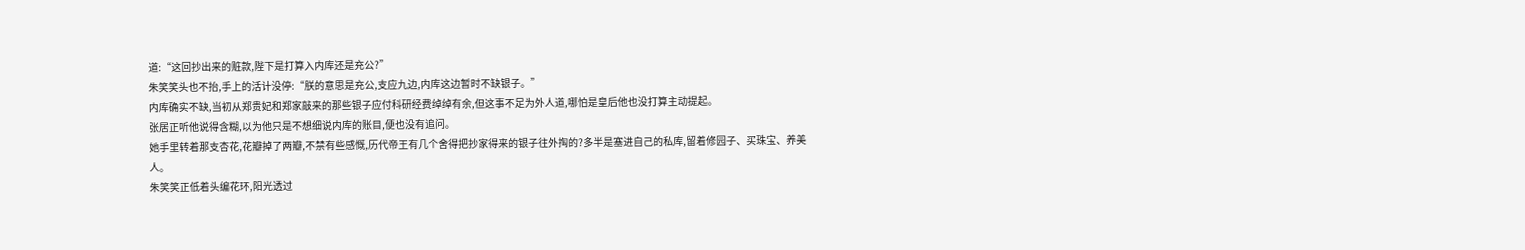道:“这回抄出来的赃款,陛下是打算入内库还是充公?”
朱笑笑头也不抬,手上的活计没停:“朕的意思是充公,支应九边,内库这边暂时不缺银子。”
内库确实不缺,当初从郑贵妃和郑家敲来的那些银子应付科研经费绰绰有余,但这事不足为外人道,哪怕是皇后他也没打算主动提起。
张居正听他说得含糊,以为他只是不想细说内库的账目,便也没有追问。
她手里转着那支杏花,花瓣掉了两瓣,不禁有些感慨,历代帝王有几个舍得把抄家得来的银子往外掏的?多半是塞进自己的私库,留着修园子、买珠宝、养美人。
朱笑笑正低着头编花环,阳光透过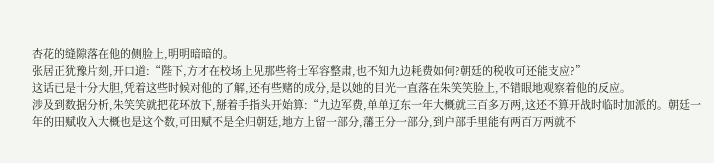杏花的缝隙落在他的侧脸上,明明暗暗的。
张居正犹豫片刻,开口道:“陛下,方才在校场上见那些将士军容整肃,也不知九边耗费如何?朝廷的税收可还能支应?”
这话已是十分大胆,凭着这些时候对他的了解,还有些赌的成分,是以她的目光一直落在朱笑笑脸上,不错眼地观察着他的反应。
涉及到数据分析,朱笑笑就把花环放下,掰着手指头开始算:“九边军费,单单辽东一年大概就三百多万两,这还不算开战时临时加派的。朝廷一年的田赋收入大概也是这个数,可田赋不是全归朝廷,地方上留一部分,藩王分一部分,到户部手里能有两百万两就不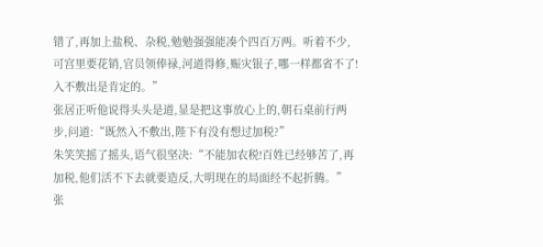错了,再加上盐税、杂税,勉勉强强能凑个四百万两。听着不少,可宫里要花销,官员领俸禄,河道得修,赈灾银子,哪一样都省不了!入不敷出是肯定的。”
张居正听他说得头头是道,显是把这事放心上的,朝石桌前行两步,问道:“既然入不敷出,陛下有没有想过加税?”
朱笑笑摇了摇头,语气很坚决:“不能加农税!百姓已经够苦了,再加税,他们活不下去就要造反,大明现在的局面经不起折腾。”
张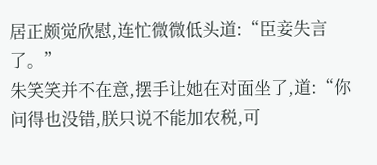居正颇觉欣慰,连忙微微低头道:“臣妾失言了。”
朱笑笑并不在意,摆手让她在对面坐了,道:“你问得也没错,朕只说不能加农税,可